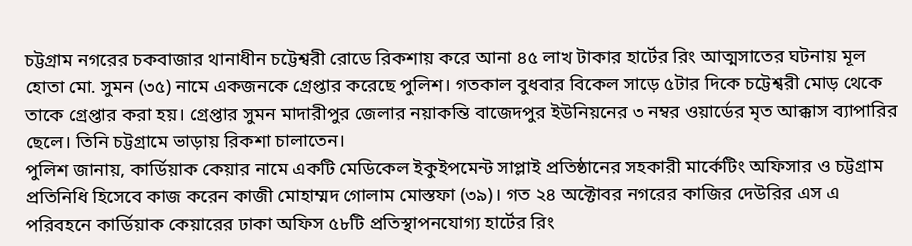চট্টগ্রাম নগরের চকবাজার থানাধীন চট্টেশ্বরী রোডে রিকশায় করে আনা ৪৫ লাখ টাকার হার্টের রিং আত্মসাতের ঘটনায় মূল হোতা মো. সুমন (৩৫) নামে একজনকে গ্রেপ্তার করেছে পুলিশ। গতকাল বুধবার বিকেল সাড়ে ৫টার দিকে চট্টেশ্বরী মোড় থেকে তাকে গ্রেপ্তার করা হয়। গ্রেপ্তার সুমন মাদারীপুর জেলার নয়াকন্তি বাজেদপুর ইউনিয়নের ৩ নম্বর ওয়ার্ডের মৃত আক্কাস ব্যাপারির ছেলে। তিনি চট্টগ্রামে ভাড়ায় রিকশা চালাতেন।
পুলিশ জানায়, কার্ডিয়াক কেয়ার নামে একটি মেডিকেল ইকুইপমেন্ট সাপ্লাই প্রতিষ্ঠানের সহকারী মার্কেটিং অফিসার ও চট্টগ্রাম প্রতিনিধি হিসেবে কাজ করেন কাজী মোহাম্মদ গোলাম মোস্তফা (৩৯)। গত ২৪ অক্টোবর নগরের কাজির দেউরির এস এ পরিবহনে কার্ডিয়াক কেয়ারের ঢাকা অফিস ৫৮টি প্রতিস্থাপনযোগ্য হার্টের রিং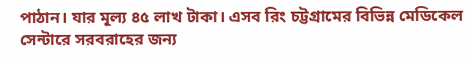পাঠান। যার মূল্য ৪৫ লাখ টাকা। এসব রিং চট্টগ্রামের বিভিন্ন মেডিকেল সেন্টারে সরবরাহের জন্য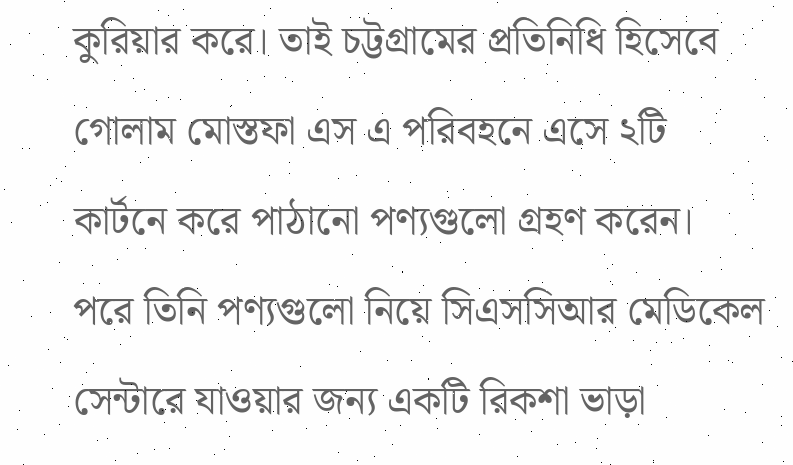কুরিয়ার করে। তাই চট্টগ্রামের প্রতিনিধি হিসেবে গোলাম মোস্তফা এস এ পরিবহনে এসে ২টি কার্টনে করে পাঠানো পণ্যগুলো গ্রহণ করেন। পরে তিনি পণ্যগুলো নিয়ে সিএসসিআর মেডিকেল সেন্টারে যাওয়ার জন্য একটি রিকশা ভাড়া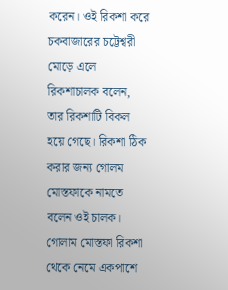করেন। ওই রিকশা করে চকবাজারের চট্টেশ্বরী মোড়ে এলে রিকশাচালক বলেন, তার রিকশাটি বিকল হয়ে গেছে। রিকশা ঠিক করার জন্য গোলম মোস্তফাকে নামতে বলেন ওই চালক। গোলাম মোস্তফা রিকশা থেকে নেমে একপাশে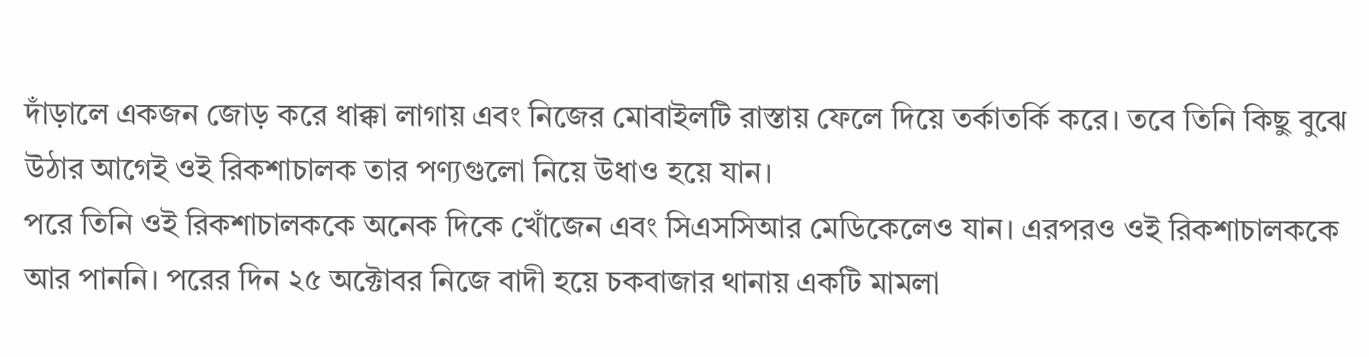দাঁড়ালে একজন জোড় করে ধাক্কা লাগায় এবং নিজের মোবাইলটি রাস্তায় ফেলে দিয়ে তর্কাতর্কি করে। তবে তিনি কিছু বুঝে উঠার আগেই ওই রিকশাচালক তার পণ্যগুলো নিয়ে উধাও হয়ে যান।
পরে তিনি ওই রিকশাচালককে অনেক দিকে খোঁজেন এবং সিএসসিআর মেডিকেলেও যান। এরপরও ওই রিকশাচালককে আর পাননি। পরের দিন ২৫ অক্টোবর নিজে বাদী হয়ে চকবাজার থানায় একটি মামলা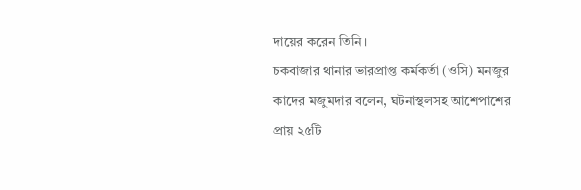দায়ের করেন তিনি।
চকবাজার থানার ভারপ্রাপ্ত কর্মকর্তা (ওসি) মনজুর কাদের মজুমদার বলেন, ঘটনাস্থলসহ আশেপাশের প্রায় ২৫টি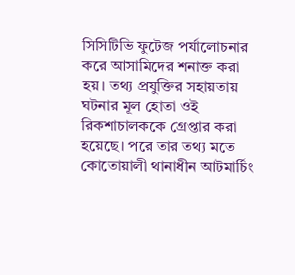সিসিটিভি ফুটেজ পর্যালোচনার করে আসামিদের শনাক্ত করা হয়। তথ্য প্রযুক্তির সহায়তায় ঘটনার মূল হোতা ওই রিকশাচালককে গ্রেপ্তার করা হয়েছে। পরে তার তথ্য মতে কোতোয়ালী থানাধীন আটমার্চিং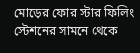মোড়ের ফোর স্টার ফিলিং স্টেশনের সামনে থেকে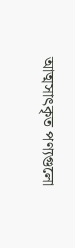আত্মসাৎকৃত পণ্যগুলো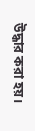উদ্ধার করা হয়।